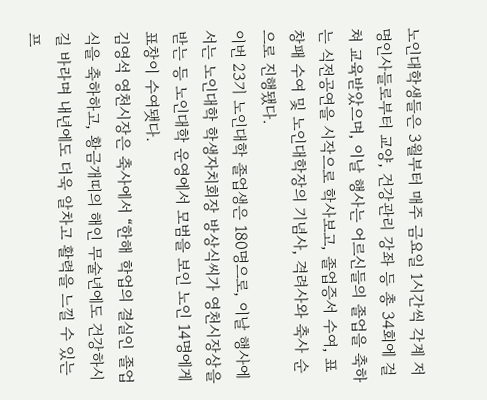노인대학생들은 3월부터 매주 금요일 1시간씩 각계 저명인사들로부터 교양, 건강관리 강좌 등 총 34회에 걸쳐 교육받았으며, 이날 행사는 어르신들의 졸업을 축하는 식전공연을 시작으로 학사보고, 졸업증서 수여, 표창패 수여 및 노인대학장의 기념사, 격려사와 축사 순으로 진행됐다.
이번 23기 노인대학 졸업생은 180명으로, 이날 행사에서는 노인대학 학생자치회장 방상식씨가 영천시장상을 받는 등 노인대학 운영에서 모범을 보인 노인 14명에게 표창이 수여됏다.
김영석 영천시장은 축사에서 “한해 학업의 결실인 졸업식을 축하하고, 황금개띠의 해인 무술년에도 건강하시길 바라며 내년에도 더욱 알차고 활력을 느낄 수 있는 프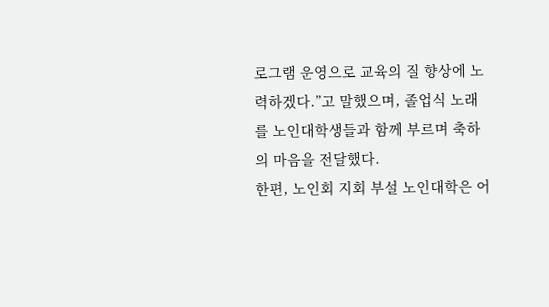로그램 운영으로 교육의 질 향상에 노력하겠다.”고 말했으며, 졸업식 노래를 노인대학생들과 함께 부르며 축하의 마음을 전달했다.
한편, 노인회 지회 부설 노인대학은 어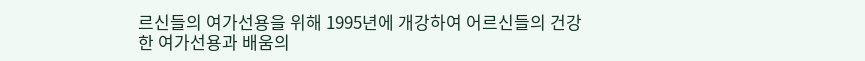르신들의 여가선용을 위해 1995년에 개강하여 어르신들의 건강한 여가선용과 배움의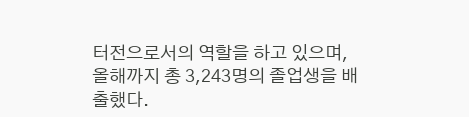터전으로서의 역할을 하고 있으며, 올해까지 총 3,243명의 졸업생을 배출했다.